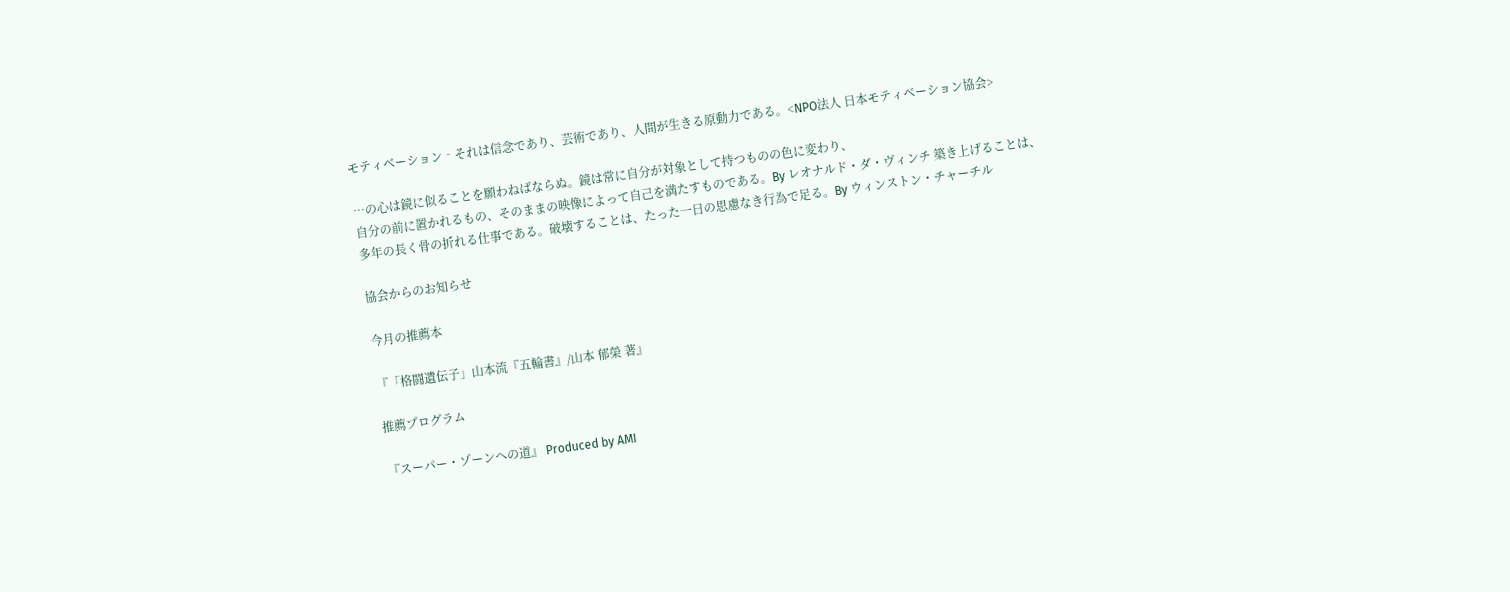モティベーション‐それは信念であり、芸術であり、人間が生きる原動力である。<NPO法人 日本モティベーション協会>

…の心は鏡に似ることを願わねばならぬ。鏡は常に自分が対象として持つものの色に変わり、
自分の前に置かれるもの、そのままの映像によって自己を満たすものである。By レオナルド・ダ・ヴィンチ 築き上げることは、多年の長く骨の折れる仕事である。破壊することは、たった一日の思慮なき行為で足る。By ウィンストン・チャーチル

協会からのお知らせ

今月の推薦本

『「格闘遺伝子」山本流『五輪書』/山本 郁榮 著』

推薦プログラム

『スーパー・ゾーンへの道』 Produced by AMI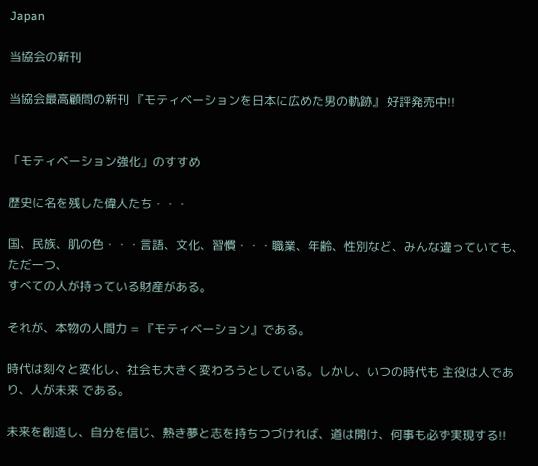Japan

当協会の新刊

当協会最高顧問の新刊 『モティベーションを日本に広めた男の軌跡』 好評発売中!!


「モティベーション強化」のすすめ

歴史に名を残した偉人たち・・・

国、民族、肌の色・・・言語、文化、習慣・・・職業、年齢、性別など、みんな違っていても、ただ一つ、
すべての人が持っている財産がある。

それが、本物の人間力 = 『モティベーション』である。

時代は刻々と変化し、社会も大きく変わろうとしている。しかし、いつの時代も 主役は人であり、人が未来 である。

未来を創造し、自分を信じ、熱き夢と志を持ちつづければ、道は開け、何事も必ず実現する!!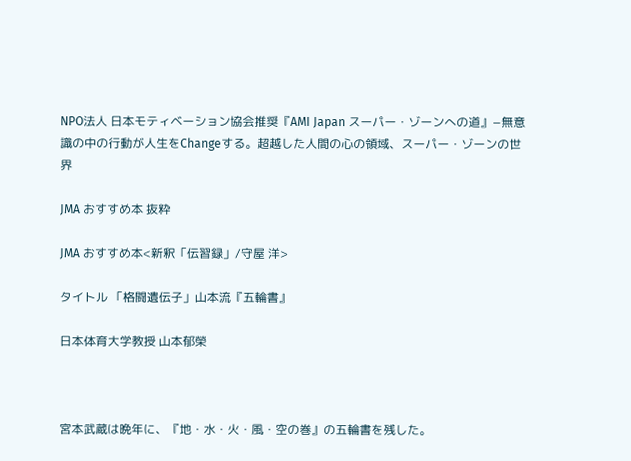NPO法人 日本モティベーション協会推奨『AMI Japan スーパー・ゾーンへの道』−無意識の中の行動が人生をChangeする。超越した人間の心の領域、スーパー・ゾーンの世界

JMA おすすめ本 抜粋

JMA おすすめ本<新釈「伝習録」/守屋 洋>

タイトル 「格闘遺伝子」山本流『五輪書』

日本体育大学教授 山本郁榮



宮本武蔵は晩年に、『地・水・火・風・空の巻』の五輪書を残した。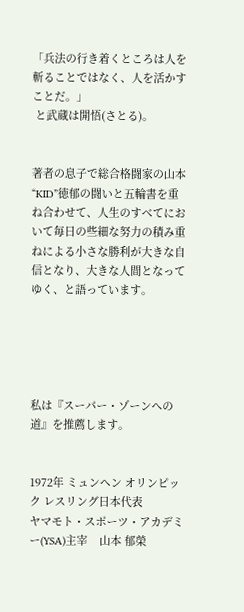「兵法の行き着くところは人を斬ることではなく、人を活かすことだ。」
 と武蔵は開悟(さとる)。


著者の息子で総合格闘家の山本“KID”徳郁の闘いと五輪書を重ね合わせて、人生のすべてにおいて毎日の些細な努力の積み重ねによる小さな勝利が大きな自信となり、大きな人間となってゆく、と語っています。





私は『スーパー・ゾーンへの道』を推薦します。


1972年 ミュンヘン オリンピック レスリング日本代表
ヤマモト・スポーツ・アカデミー(YSA)主宰    山本 郁榮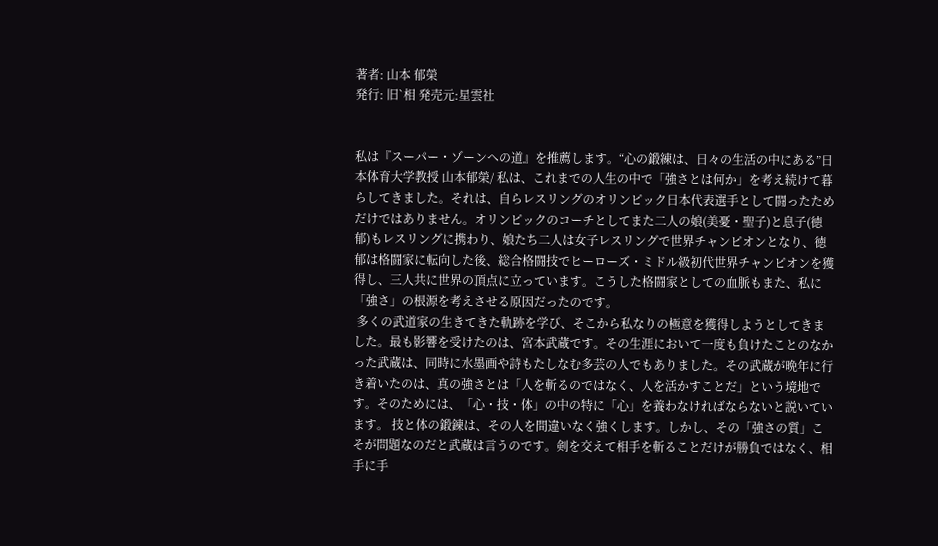著者: 山本 郁榮
発行: 旧`相 発売元:星雲社


私は『スーパー・ゾーンへの道』を推薦します。“心の鍛練は、日々の生活の中にある”日本体育大学教授 山本郁榮/ 私は、これまでの人生の中で「強さとは何か」を考え続けて暮らしてきました。それは、自らレスリングのオリンピック日本代表選手として闘ったためだけではありません。オリンピックのコーチとしてまた二人の娘(美憂・聖子)と息子(徳郁)もレスリングに携わり、娘たち二人は女子レスリングで世界チャンピオンとなり、徳郁は格闘家に転向した後、総合格闘技でヒーローズ・ミドル級初代世界チャンピオンを獲得し、三人共に世界の頂点に立っています。こうした格闘家としての血脈もまた、私に「強さ」の根源を考えさせる原因だったのです。
 多くの武道家の生きてきた軌跡を学び、そこから私なりの極意を獲得しようとしてきました。最も影響を受けたのは、宮本武蔵です。その生涯において一度も負けたことのなかった武蔵は、同時に水墨画や詩もたしなむ多芸の人でもありました。その武蔵が晩年に行き着いたのは、真の強さとは「人を斬るのではなく、人を活かすことだ」という境地です。そのためには、「心・技・体」の中の特に「心」を養わなければならないと説いています。 技と体の鍛錬は、その人を間違いなく強くします。しかし、その「強さの質」こそが問題なのだと武蔵は言うのです。剣を交えて相手を斬ることだけが勝負ではなく、相手に手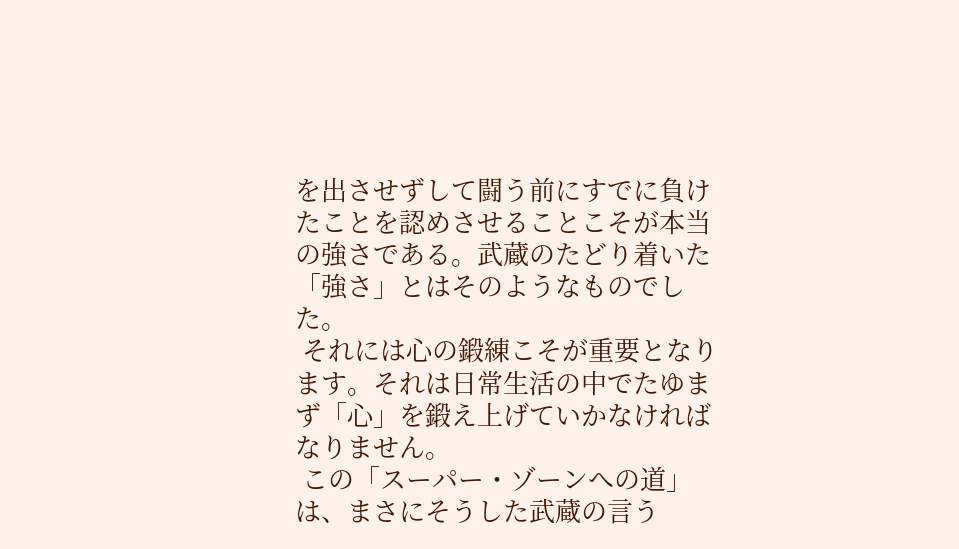を出させずして闘う前にすでに負けたことを認めさせることこそが本当の強さである。武蔵のたどり着いた「強さ」とはそのようなものでした。
 それには心の鍛練こそが重要となります。それは日常生活の中でたゆまず「心」を鍛え上げていかなければなりません。
 この「スーパー・ゾーンへの道」は、まさにそうした武蔵の言う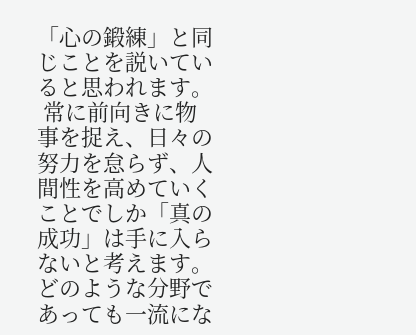「心の鍛練」と同じことを説いていると思われます。
 常に前向きに物事を捉え、日々の努力を怠らず、人間性を高めていくことでしか「真の成功」は手に入らないと考えます。どのような分野であっても一流にな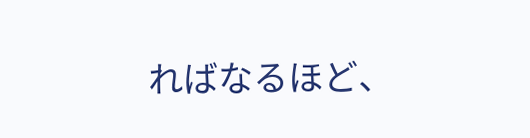ればなるほど、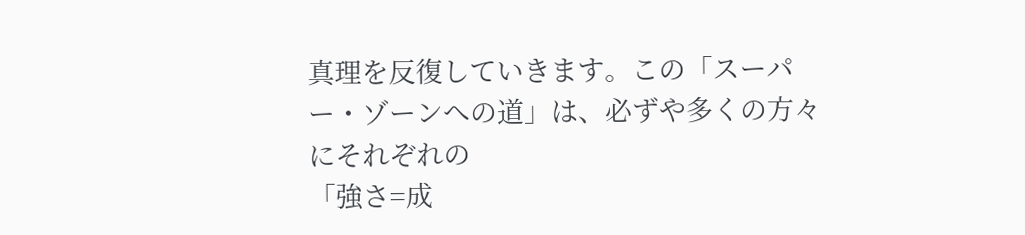真理を反復していきます。この「スーパー・ゾーンへの道」は、必ずや多くの方々にそれぞれの
「強さ=成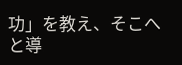功」を教え、そこへと導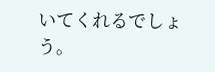いてくれるでしょう。